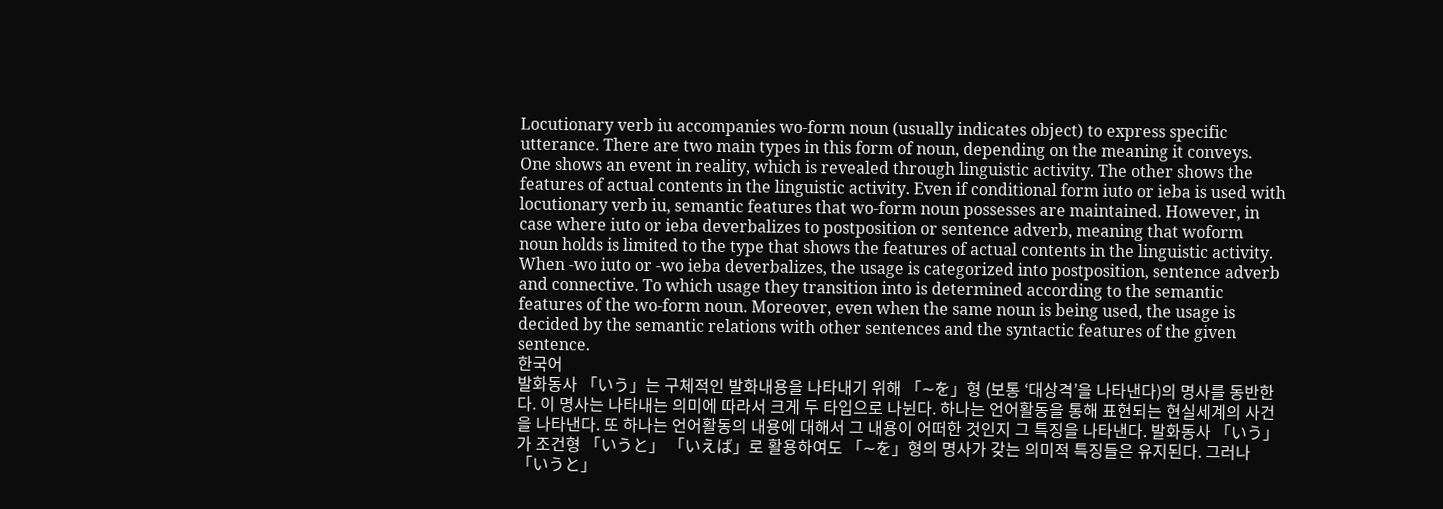Locutionary verb iu accompanies wo-form noun (usually indicates object) to express specific utterance. There are two main types in this form of noun, depending on the meaning it conveys. One shows an event in reality, which is revealed through linguistic activity. The other shows the features of actual contents in the linguistic activity. Even if conditional form iuto or ieba is used with locutionary verb iu, semantic features that wo-form noun possesses are maintained. However, in case where iuto or ieba deverbalizes to postposition or sentence adverb, meaning that woform noun holds is limited to the type that shows the features of actual contents in the linguistic activity. When -wo iuto or -wo ieba deverbalizes, the usage is categorized into postposition, sentence adverb and connective. To which usage they transition into is determined according to the semantic features of the wo-form noun. Moreover, even when the same noun is being used, the usage is decided by the semantic relations with other sentences and the syntactic features of the given sentence.
한국어
발화동사 「いう」는 구체적인 발화내용을 나타내기 위해 「∼を」형 (보통 ‘대상격’을 나타낸다)의 명사를 동반한다. 이 명사는 나타내는 의미에 따라서 크게 두 타입으로 나뉜다. 하나는 언어활동을 통해 표현되는 현실세계의 사건을 나타낸다. 또 하나는 언어활동의 내용에 대해서 그 내용이 어떠한 것인지 그 특징을 나타낸다. 발화동사 「いう」가 조건형 「いうと」 「いえば」로 활용하여도 「∼を」형의 명사가 갖는 의미적 특징들은 유지된다. 그러나 「いうと」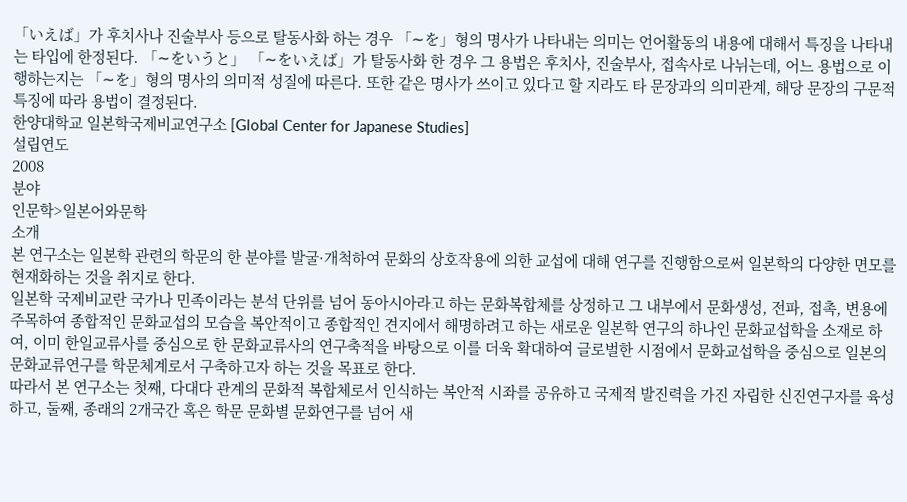「いえば」가 후치사나 진술부사 등으로 탈동사화 하는 경우 「∼を」형의 명사가 나타내는 의미는 언어활동의 내용에 대해서 특징을 나타내는 타입에 한정된다. 「∼をいうと」 「∼をいえば」가 탈동사화 한 경우 그 용법은 후치사, 진술부사, 접속사로 나뉘는데, 어느 용법으로 이행하는지는 「∼を」형의 명사의 의미적 성질에 따른다. 또한 같은 명사가 쓰이고 있다고 할 지라도 타 문장과의 의미관계, 해당 문장의 구문적 특징에 따라 용법이 결정된다.
한양대학교 일본학국제비교연구소 [Global Center for Japanese Studies]
설립연도
2008
분야
인문학>일본어와문학
소개
본 연구소는 일본학 관련의 학문의 한 분야를 발굴·개척하여 문화의 상호작용에 의한 교섭에 대해 연구를 진행함으로써 일본학의 다양한 면모를 현재화하는 것을 취지로 한다.
일본학 국제비교란 국가나 민족이라는 분석 단위를 넘어 동아시아라고 하는 문화복합체를 상정하고 그 내부에서 문화생성, 전파, 접촉, 변용에 주목하여 종합적인 문화교섭의 모습을 복안적이고 종합적인 견지에서 해명하려고 하는 새로운 일본학 연구의 하나인 문화교섭학을 소재로 하여, 이미 한일교류사를 중심으로 한 문화교류사의 연구축적을 바탕으로 이를 더욱 확대하여 글로벌한 시점에서 문화교섭학을 중심으로 일본의 문화교류연구를 학문체계로서 구축하고자 하는 것을 목표로 한다.
따라서 본 연구소는 첫째, 다대다 관계의 문화적 복합체로서 인식하는 복안적 시좌를 공유하고 국제적 발진력을 가진 자립한 신진연구자를 육성하고, 둘째, 종래의 2개국간 혹은 학문 문화별 문화연구를 넘어 새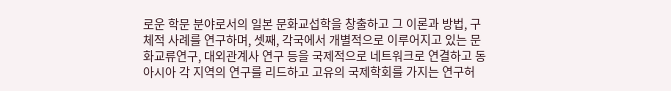로운 학문 분야로서의 일본 문화교섭학을 창출하고 그 이론과 방법, 구체적 사례를 연구하며, 셋째, 각국에서 개별적으로 이루어지고 있는 문화교류연구, 대외관계사 연구 등을 국제적으로 네트워크로 연결하고 동아시아 각 지역의 연구를 리드하고 고유의 국제학회를 가지는 연구허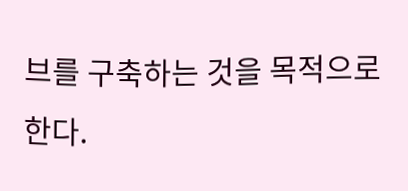브를 구축하는 것을 목적으로 한다.